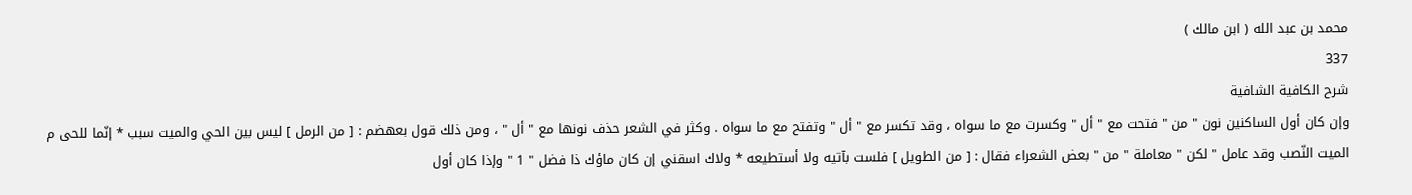محمد بن عبد الله ( ابن مالك )
337
شرح الكافية الشافية
وإن كان أول الساكنين نون " من " فتحت مع " أل " وكسرت مع ما سواه ، وقد تكسر مع " أل " وتفتح مع ما سواه . وكثر في الشعر حذف نونها مع " أل " ، ومن ذلك قول بعهضم : [ من الرمل ] ليس بين الحي والميت سبب * إنّما للحى م الميت النّصب وقد عامل " لكن " معاملة " من " بعض الشعراء فقال : [ من الطويل ] فلست بآتيه ولا أستطيعه * ولاك اسقني إن كان ماؤك ذا فضل " 1 " وإذا كان أول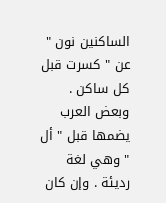الساكنين نون " عن " كسرت قبل كل ساكن . وبعض العرب يضمها قبل " أل " وهي لغة رديئة . وإن كان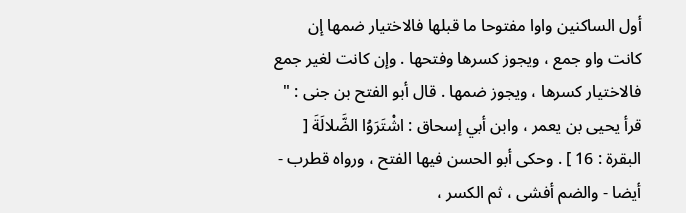أول الساكنين واوا مفتوحا ما قبلها فالاختيار ضمها إن كانت واو جمع ، ويجوز كسرها وفتحها . وإن كانت لغير جمع فالاختيار كسرها ، ويجوز ضمها . قال أبو الفتح بن جنى : " قرأ يحيى بن يعمر ، وابن أبي إسحاق : اشْتَرَوُا الضَّلالَةَ [ البقرة : 16 ] . وحكى أبو الحسن فيها الفتح ، ورواه قطرب - أيضا - والضم أفشى ، ثم الكسر ،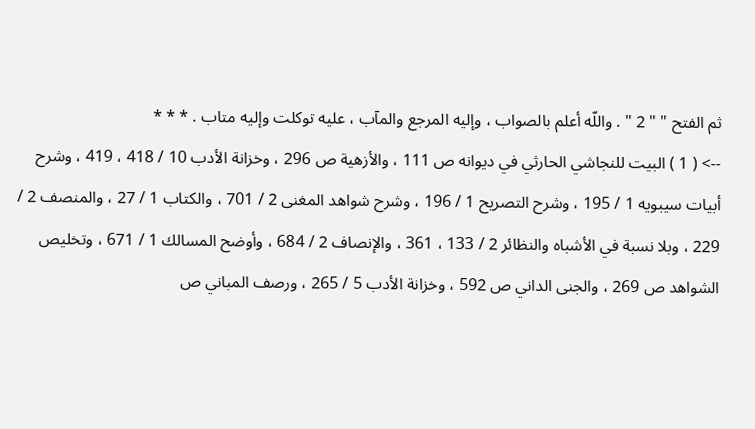ثم الفتح " " 2 " . واللّه أعلم بالصواب ، وإليه المرجع والمآب ، عليه توكلت وإليه متاب . * * *
--> ( 1 ) البيت للنجاشي الحارثي في ديوانه ص 111 ، والأزهية ص 296 ، وخزانة الأدب 10 / 418 ، 419 ، وشرح أبيات سيبويه 1 / 195 ، وشرح التصريح 1 / 196 ، وشرح شواهد المغنى 2 / 701 ، والكتاب 1 / 27 ، والمنصف 2 / 229 ، وبلا نسبة في الأشباه والنظائر 2 / 133 ، 361 ، والإنصاف 2 / 684 ، وأوضح المسالك 1 / 671 ، وتخليص الشواهد ص 269 ، والجنى الداني ص 592 ، وخزانة الأدب 5 / 265 ، ورصف المباني ص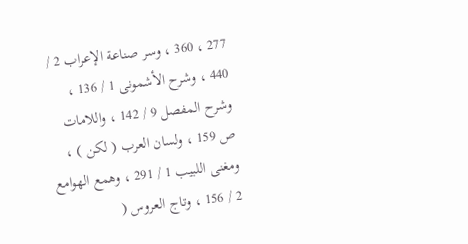277 ، 360 ، وسر صناعة الإعراب 2 / 440 ، وشرح الأشمونى 1 / 136 ، وشرح المفصل 9 / 142 ، واللامات ص 159 ، ولسان العرب ( لكن ) ، ومغنى اللبيب 1 / 291 ، وهمع الهوامع 2 / 156 ، وتاج العروس (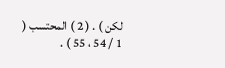لكن ) . ( 2 ) المحتسب ( 1 / 54 ، 55 ) .